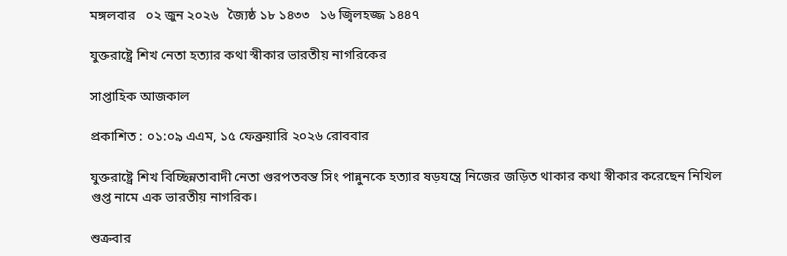মঙ্গলবার   ০২ জুন ২০২৬   জ্যৈষ্ঠ ১৮ ১৪৩৩   ১৬ জ্বিলহজ্জ ১৪৪৭

যুক্তরাষ্ট্রে শিখ নেতা হত্যার কথা স্বীকার ভারতীয় নাগরিকের

সাপ্তাহিক আজকাল

প্রকাশিত : ০১:০৯ এএম, ১৫ ফেব্রুয়ারি ২০২৬ রোববার

যুক্তরাষ্ট্রে শিখ বিচ্ছিন্নতাবাদী নেতা গুরপতবন্ত সিং পান্নুনকে হত্যার ষড়যন্ত্রে নিজের জড়িত থাকার কথা স্বীকার করেছেন নিখিল গুপ্ত নামে এক ভারতীয় নাগরিক।

শুক্রবার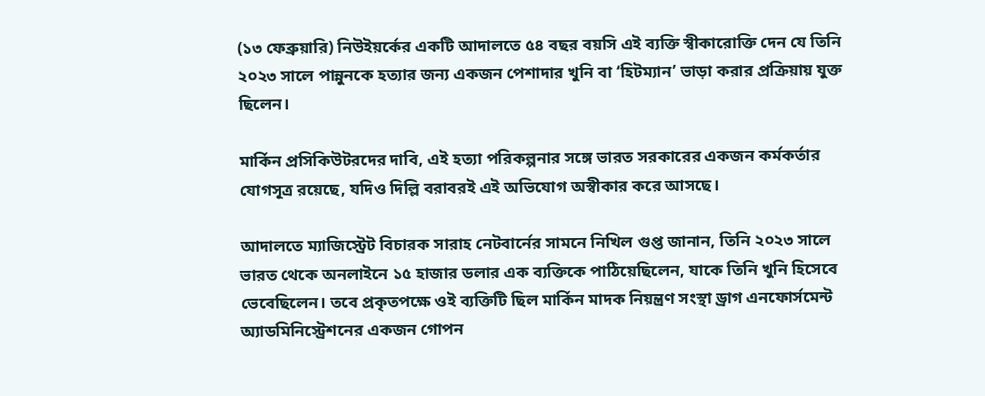(১৩ ফেব্রুয়ারি) নিউইয়র্কের একটি আদালতে ৫৪ বছর বয়সি এই ব্যক্তি স্বীকারোক্তি দেন যে তিনি ২০২৩ সালে পান্নুনকে হত্যার জন্য একজন পেশাদার খুনি বা ‘হিটম্যান’ ভাড়া করার প্রক্রিয়ায় যুক্ত ছিলেন।

মার্কিন প্রসিকিউটরদের দাবি, এই হত্যা পরিকল্পনার সঙ্গে ভারত সরকারের একজন কর্মকর্তার যোগসূত্র রয়েছে, যদিও দিল্লি বরাবরই এই অভিযোগ অস্বীকার করে আসছে।

আদালতে ম্যাজিস্ট্রেট বিচারক সারাহ নেটবার্নের সামনে নিখিল গুপ্ত জানান, তিনি ২০২৩ সালে ভারত থেকে অনলাইনে ১৫ হাজার ডলার এক ব্যক্তিকে পাঠিয়েছিলেন, যাকে তিনি খুনি হিসেবে ভেবেছিলেন। তবে প্রকৃতপক্ষে ওই ব্যক্তিটি ছিল মার্কিন মাদক নিয়ন্ত্রণ সংস্থা ড্রাগ এনফোর্সমেন্ট অ্যাডমিনিস্ট্রেশনের একজন গোপন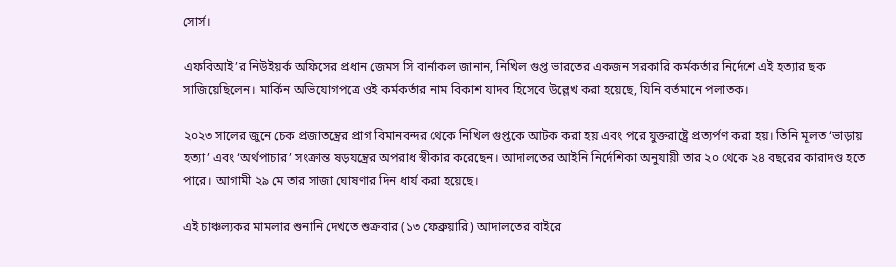সোর্স।

এফবিআই’র নিউইয়র্ক অফিসের প্রধান জেমস সি বার্নাকল জানান, নিখিল গুপ্ত ভারতের একজন সরকারি কর্মকর্তার নির্দেশে এই হত্যার ছক সাজিয়েছিলেন। মার্কিন অভিযোগপত্রে ওই কর্মকর্তার নাম বিকাশ যাদব হিসেবে উল্লেখ করা হয়েছে, যিনি বর্তমানে পলাতক।

২০২৩ সালের জুনে চেক প্রজাতন্ত্রের প্রাগ বিমানবন্দর থেকে নিখিল গুপ্তকে আটক করা হয় এবং পরে যুক্তরাষ্ট্রে প্রত্যর্পণ করা হয়। তিনি মূলত ‘ভাড়ায় হত্যা’ এবং ‘অর্থপাচার’ সংক্রান্ত ষড়যন্ত্রের অপরাধ স্বীকার করেছেন। আদালতের আইনি নির্দেশিকা অনুযায়ী তার ২০ থেকে ২৪ বছরের কারাদণ্ড হতে পারে। আগামী ২৯ মে তার সাজা ঘোষণার দিন ধার্য করা হয়েছে।

এই চাঞ্চল্যকর মামলার শুনানি দেখতে শুক্রবার (১৩ ফেব্রুয়ারি) আদালতের বাইরে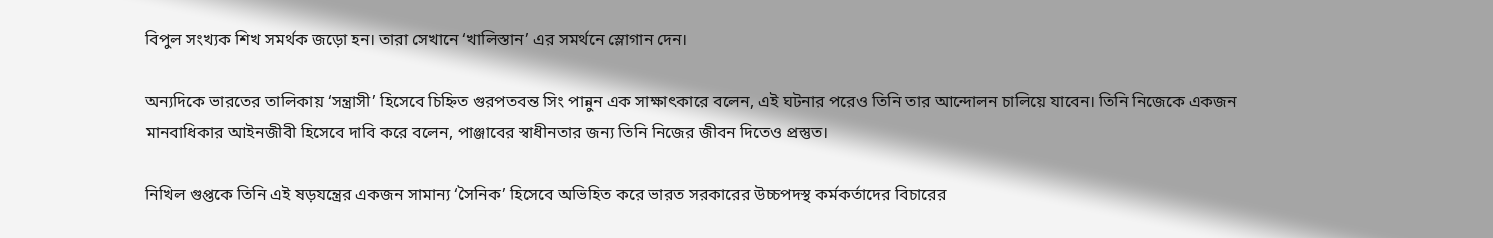বিপুল সংখ্যক শিখ সমর্থক জড়ো হন। তারা সেখানে ‘খালিস্তান’ এর সমর্থনে স্লোগান দেন।

অন্যদিকে ভারতের তালিকায় ‘সন্ত্রাসী’ হিসেবে চিহ্নিত গুরপতবন্ত সিং পান্নুন এক সাক্ষাৎকারে বলেন, এই ঘটনার পরেও তিনি তার আন্দোলন চালিয়ে যাবেন। তিনি নিজেকে একজন মানবাধিকার আইনজীবী হিসেবে দাবি করে বলেন, পাঞ্জাবের স্বাধীনতার জন্য তিনি নিজের জীবন দিতেও প্রস্তুত।

নিখিল গুপ্তকে তিনি এই ষড়যন্ত্রের একজন সামান্য ‘সৈনিক’ হিসেবে অভিহিত করে ভারত সরকারের উচ্চপদস্থ কর্মকর্তাদের বিচারের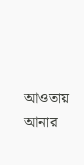আওতায় আনার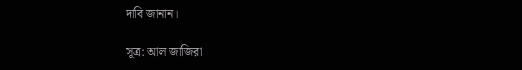দাবি জানান।

সূত্র: আল জাজিরা